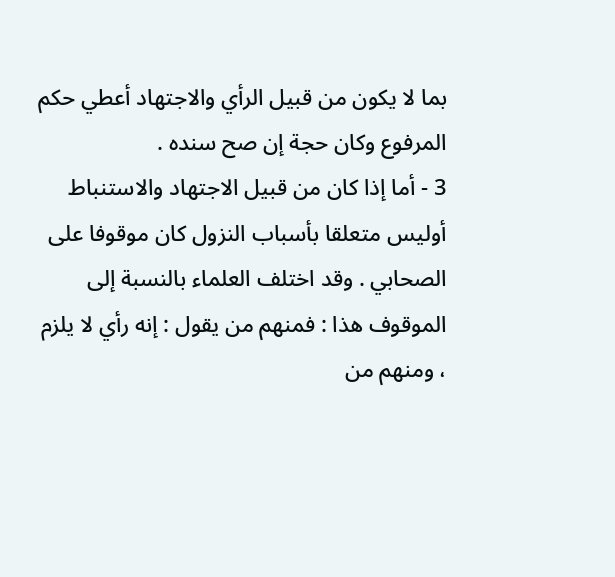بما لا يكون من قبيل الرأي والاجتهاد أعطي حكم المرفوع وكان حجة إن صح سنده .
3 - أما إذا كان من قبيل الاجتهاد والاستنباط أوليس متعلقا بأسباب النزول كان موقوفا على الصحابي . وقد اختلف العلماء بالنسبة إلى الموقوف هذا : فمنهم من يقول : إنه رأي لا يلزم ، ومنهم من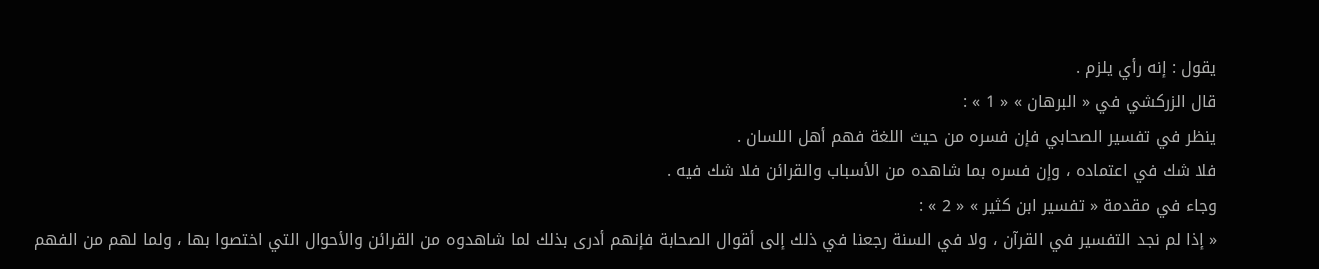يقول : إنه رأي يلزم .
قال الزركشي في « البرهان » « 1 » :
ينظر في تفسير الصحابي فإن فسره من حيث اللغة فهم أهل اللسان .
فلا شك في اعتماده ، وإن فسره بما شاهده من الأسباب والقرائن فلا شك فيه .
وجاء في مقدمة « تفسير ابن كثير » « 2 » :
« إذا لم نجد التفسير في القرآن ، ولا في السنة رجعنا في ذلك إلى أقوال الصحابة فإنهم أدرى بذلك لما شاهدوه من القرائن والأحوال التي اختصوا بها ، ولما لهم من الفهم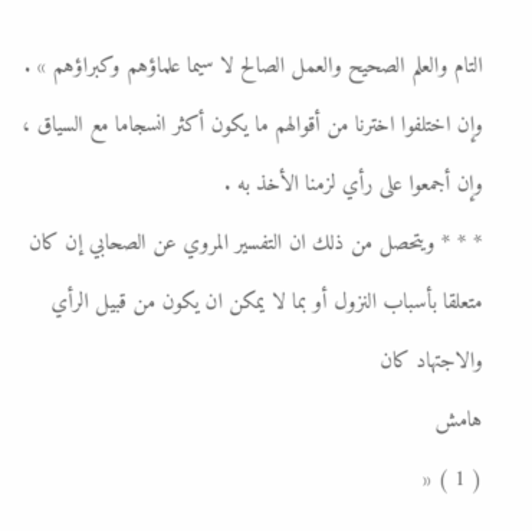التام والعلم الصحيح والعمل الصالح لا سيما علماؤهم وكبراؤهم » .
وإن اختلفوا اخترنا من أقوالهم ما يكون أكثر انسجاما مع السياق ، وإن أجمعوا على رأي لزمنا الأخذ به .
* * * ويتحصل من ذلك ان التفسير المروي عن الصحابي إن كان متعلقا بأسباب النزول أو بما لا يمكن ان يكون من قبيل الرأي والاجتهاد كان
هامش
( 1 ) «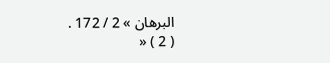البرهان » 2 / 172 .
( 2 ) «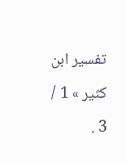تفسير ابن كثير » 1 / 3 .